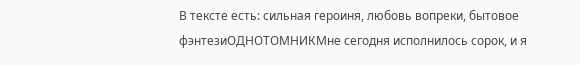В тексте есть: сильная героиня, любовь вопреки, бытовое фэнтезиОДНОТОМНИКМне сегодня исполнилось сорок, и я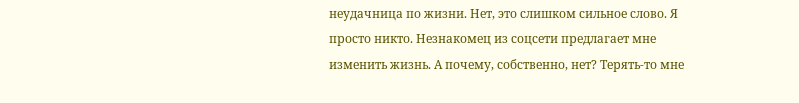неудачница по жизни. Нет, это слишком сильное слово. Я просто никто. Незнакомец из соцсети предлагает мне изменить жизнь. А почему, собственно, нет? Терять-то мне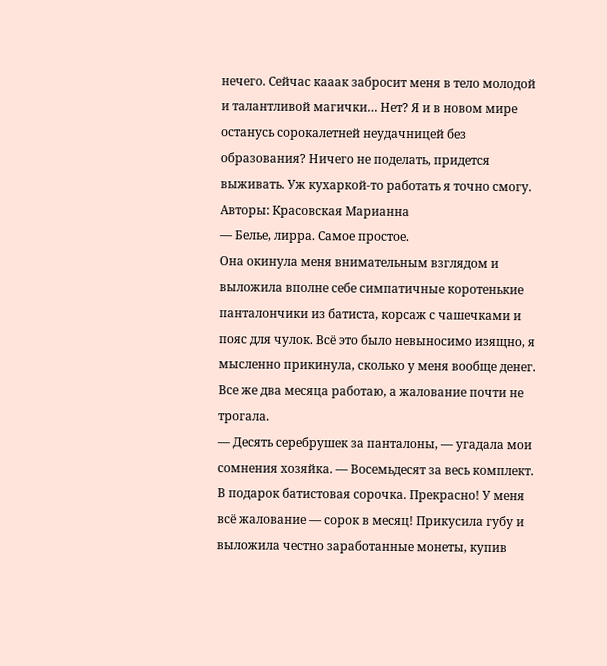нечего. Сейчас кааак забросит меня в тело молодой и талантливой магички… Нет? Я и в новом мире останусь сорокалетней неудачницей без образования? Ничего не поделать, придется выживать. Уж кухаркой-то работать я точно смогу.
Авторы: Красовская Марианна
— Белье, лирра. Самое простое.
Она окинула меня внимательным взглядом и выложила вполне себе симпатичные коротенькие панталончики из батиста, корсаж с чашечками и пояс для чулок. Всё это было невыносимо изящно, я мысленно прикинула, сколько у меня вообще денег. Все же два месяца работаю, а жалование почти не трогала.
— Десять серебрушек за панталоны, — угадала мои сомнения хозяйка. — Восемьдесят за весь комплект. В подарок батистовая сорочка. Прекрасно! У меня всё жалование — сорок в месяц! Прикусила губу и выложила честно заработанные монеты, купив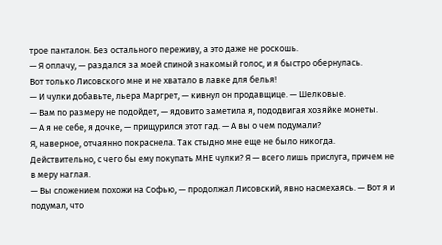трое панталон. Без остального переживу, а это даже не роскошь.
— Я оплачу, — раздался за моей спиной знакомый голос, и я быстро обернулась.
Вот только Лисовского мне и не хватало в лавке для белья!
— И чулки добавьте, льера Маргрет, — кивнул он продавщице. — Шелковые.
— Вам по размеру не подойдет, — ядовито заметила я, пододвигая хозяйке монеты.
— А я не себе, я дочке, — прищурился этот гад. — А вы о чем подумали?
Я, наверное, отчаянно покраснела. Так стыдно мне еще не было никогда. Действительно, с чего бы ему покупать МНЕ чулки? Я — всего лишь прислуга, причем не в меру наглая.
— Вы сложением похожи на Софью, — продолжал Лисовский, явно насмехаясь. — Вот я и подумал, что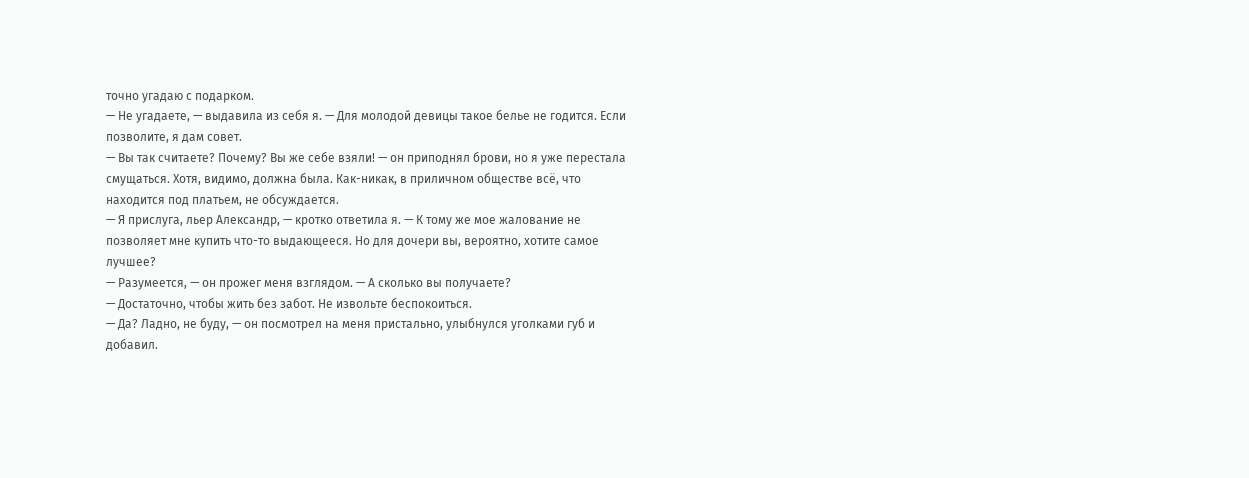точно угадаю с подарком.
— Не угадаете, — выдавила из себя я. — Для молодой девицы такое белье не годится. Если позволите, я дам совет.
— Вы так считаете? Почему? Вы же себе взяли! — он приподнял брови, но я уже перестала смущаться. Хотя, видимо, должна была. Как-никак, в приличном обществе всё, что находится под платьем, не обсуждается.
— Я прислуга, льер Александр, — кротко ответила я. — К тому же мое жалование не позволяет мне купить что-то выдающееся. Но для дочери вы, вероятно, хотите самое лучшее?
— Разумеется, — он прожег меня взглядом. — А сколько вы получаете?
— Достаточно, чтобы жить без забот. Не извольте беспокоиться.
— Да? Ладно, не буду, — он посмотрел на меня пристально, улыбнулся уголками губ и добавил.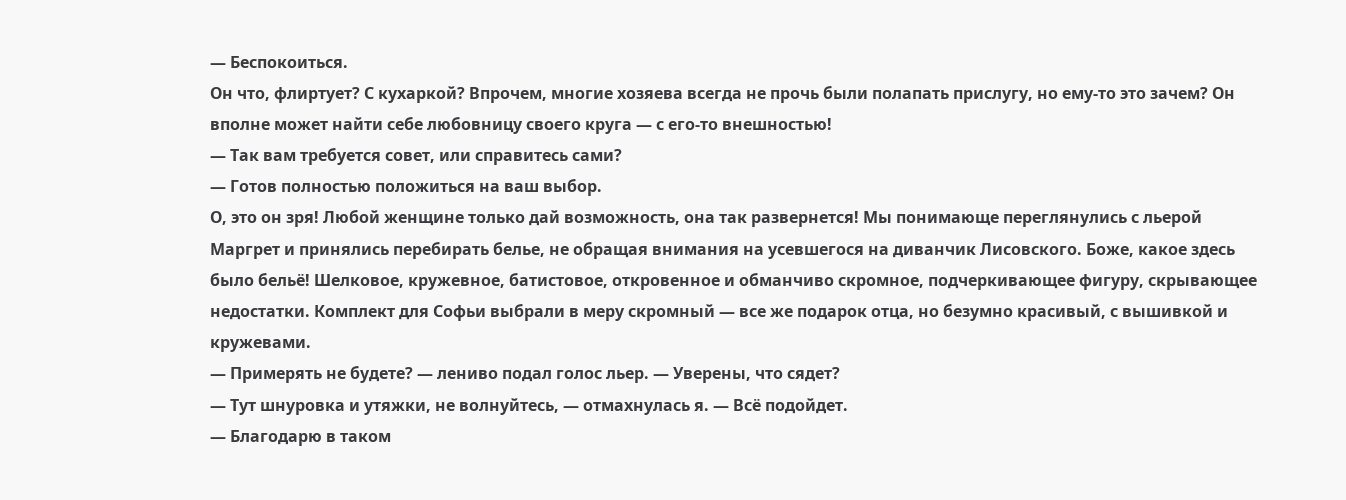— Беспокоиться.
Он что, флиртует? С кухаркой? Впрочем, многие хозяева всегда не прочь были полапать прислугу, но ему-то это зачем? Он вполне может найти себе любовницу своего круга — с его-то внешностью!
— Так вам требуется совет, или справитесь сами?
— Готов полностью положиться на ваш выбор.
О, это он зря! Любой женщине только дай возможность, она так развернется! Мы понимающе переглянулись с льерой Маргрет и принялись перебирать белье, не обращая внимания на усевшегося на диванчик Лисовского. Боже, какое здесь было бельё! Шелковое, кружевное, батистовое, откровенное и обманчиво скромное, подчеркивающее фигуру, скрывающее недостатки. Комплект для Софьи выбрали в меру скромный — все же подарок отца, но безумно красивый, с вышивкой и кружевами.
— Примерять не будете? — лениво подал голос льер. — Уверены, что сядет?
— Тут шнуровка и утяжки, не волнуйтесь, — отмахнулась я. — Всё подойдет.
— Благодарю в таком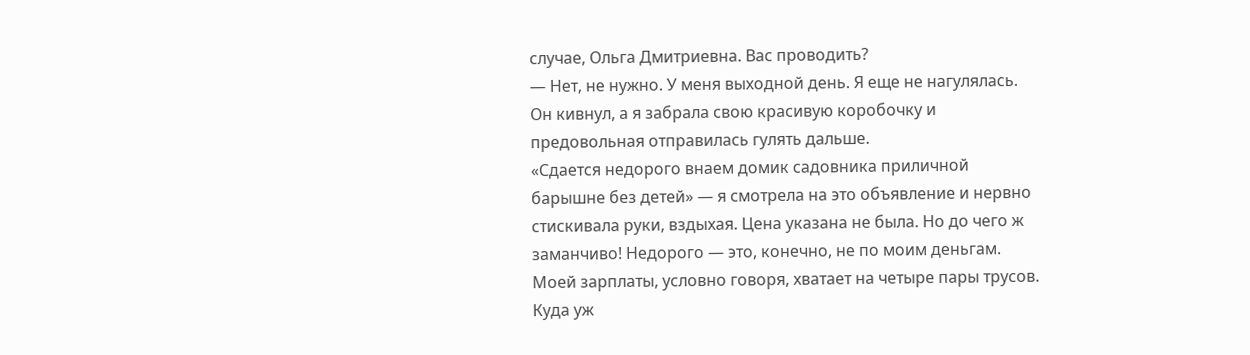случае, Ольга Дмитриевна. Вас проводить?
— Нет, не нужно. У меня выходной день. Я еще не нагулялась.
Он кивнул, а я забрала свою красивую коробочку и предовольная отправилась гулять дальше.
«Сдается недорого внаем домик садовника приличной барышне без детей» — я смотрела на это объявление и нервно стискивала руки, вздыхая. Цена указана не была. Но до чего ж заманчиво! Недорого — это, конечно, не по моим деньгам. Моей зарплаты, условно говоря, хватает на четыре пары трусов. Куда уж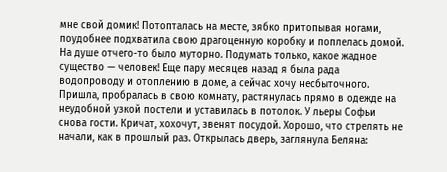мне свой домик! Потопталась на месте, зябко притопывая ногами, поудобнее подхватила свою драгоценную коробку и поплелась домой. На душе отчего-то было муторно. Подумать только, какое жадное существо — человек! Еще пару месяцев назад я была рада водопроводу и отоплению в доме, а сейчас хочу несбыточного.
Пришла, пробралась в свою комнату, растянулась прямо в одежде на неудобной узкой постели и уставилась в потолок. У льеры Софьи снова гости. Кричат, хохочут, звенят посудой. Хорошо, что стрелять не начали, как в прошлый раз. Открылась дверь, заглянула Беляна: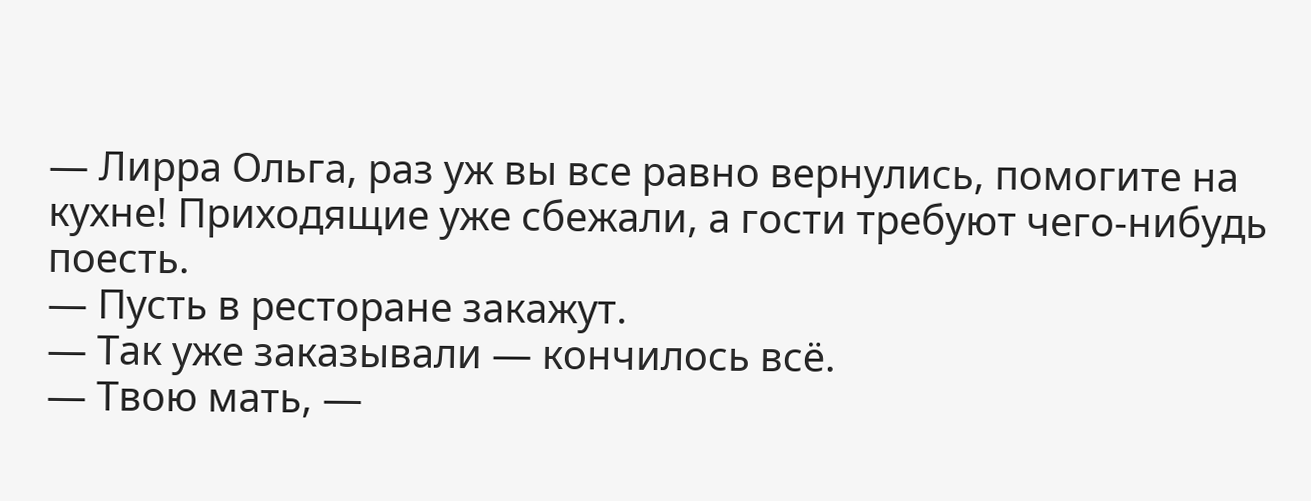— Лирра Ольга, раз уж вы все равно вернулись, помогите на кухне! Приходящие уже сбежали, а гости требуют чего-нибудь поесть.
— Пусть в ресторане закажут.
— Так уже заказывали — кончилось всё.
— Твою мать, —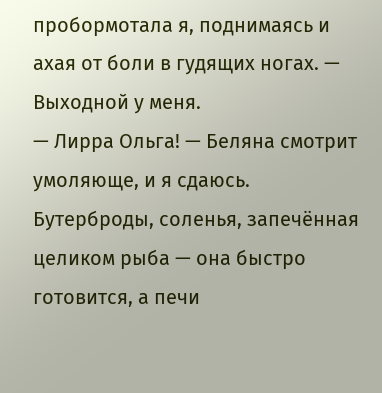пробормотала я, поднимаясь и ахая от боли в гудящих ногах. — Выходной у меня.
— Лирра Ольга! — Беляна смотрит умоляюще, и я сдаюсь.
Бутерброды, соленья, запечённая целиком рыба — она быстро готовится, а печи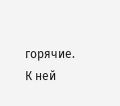горячие. К ней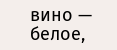вино — белое,